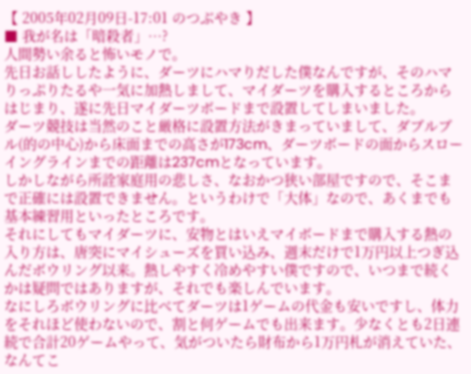【 2005年02月09日-17:01 のつぶやき 】
■ 我が名は「暗殺者」…?
人間勢い余ると怖いモノで。
先日お話ししたように、ダーツにハマりだした僕なんですが、そのハマりっぷりたるや一気に加熱しまして、マイダーツを購入するところからはじまり、遂に先日マイダーツボードまで設置してしまいました。
ダーツ競技は当然のこと厳格に設置方法がきまっていまして、ダブルブル(的の中心)から床面までの高さが173cm、ダーツボードの面からスローイングラインまでの距離は237cmとなっています。
しかしながら所詮家庭用の悲しさ、なおかつ狭い部屋ですので、そこまで正確には設置できません。というわけで「大体」なので、あくまでも基本練習用といったところです。
それにしてもマイダーツに、安物とはいえマイボードまで購入する熱の入り方は、唐突にマイシューズを買い込み、週末だけで1万円以上つぎ込んだボウリング以来。熱しやすく冷めやすい僕ですので、いつまで続くかは疑問ではありますが、それでも楽しんでいます。
なにしろボウリングに比べてダーツは1ゲームの代金も安いですし、体力をそれほど使わないので、割と何ゲームでも出来ます。少なくとも2日連続で合計20ゲームやって、気がついたら財布から1万円札が消えていた、なんてこ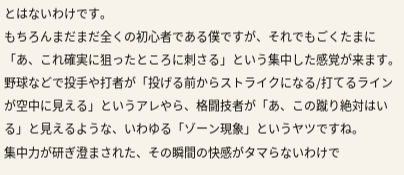とはないわけです。
もちろんまだまだ全くの初心者である僕ですが、それでもごくたまに「あ、これ確実に狙ったところに刺さる」という集中した感覚が来ます。
野球などで投手や打者が「投げる前からストライクになる/打てるラインが空中に見える」というアレやら、格闘技者が「あ、この蹴り絶対はいる」と見えるような、いわゆる「ゾーン現象」というヤツですね。
集中力が研ぎ澄まされた、その瞬間の快感がタマらないわけで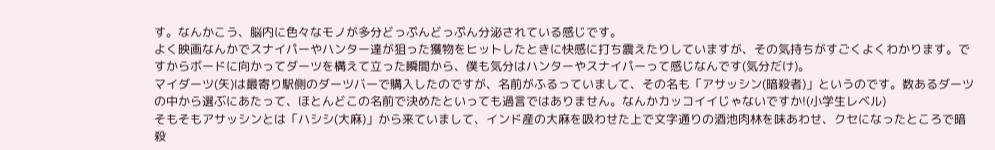す。なんかこう、脳内に色々なモノが多分どっぷんどっぷん分泌されている感じです。
よく映画なんかでスナイパーやハンター達が狙った獲物をヒットしたときに快感に打ち震えたりしていますが、その気持ちがすごくよくわかります。ですからボードに向かってダーツを構えて立った瞬間から、僕も気分はハンターやスナイパーって感じなんです(気分だけ)。
マイダーツ(矢)は最寄り駅側のダーツバーで購入したのですが、名前がふるっていまして、その名も「アサッシン(暗殺者)」というのです。数あるダーツの中から選ぶにあたって、ほとんどこの名前で決めたといっても過言ではありません。なんかカッコイイじゃないですか!(小学生レベル)
そもそもアサッシンとは「ハシシ(大麻)」から来ていまして、インド産の大麻を吸わせた上で文字通りの酒池肉林を味あわせ、クセになったところで暗殺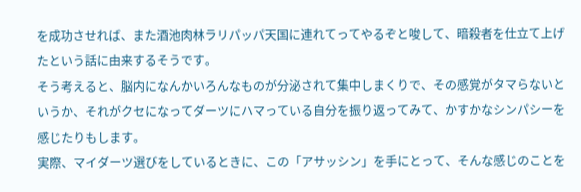を成功させれば、また酒池肉林ラリパッパ天国に連れてってやるぞと唆して、暗殺者を仕立て上げたという話に由来するそうです。
そう考えると、脳内になんかいろんなものが分泌されて集中しまくりで、その感覚がタマらないというか、それがクセになってダーツにハマっている自分を振り返ってみて、かすかなシンパシーを感じたりもします。
実際、マイダーツ選びをしているときに、この「アサッシン」を手にとって、そんな感じのことを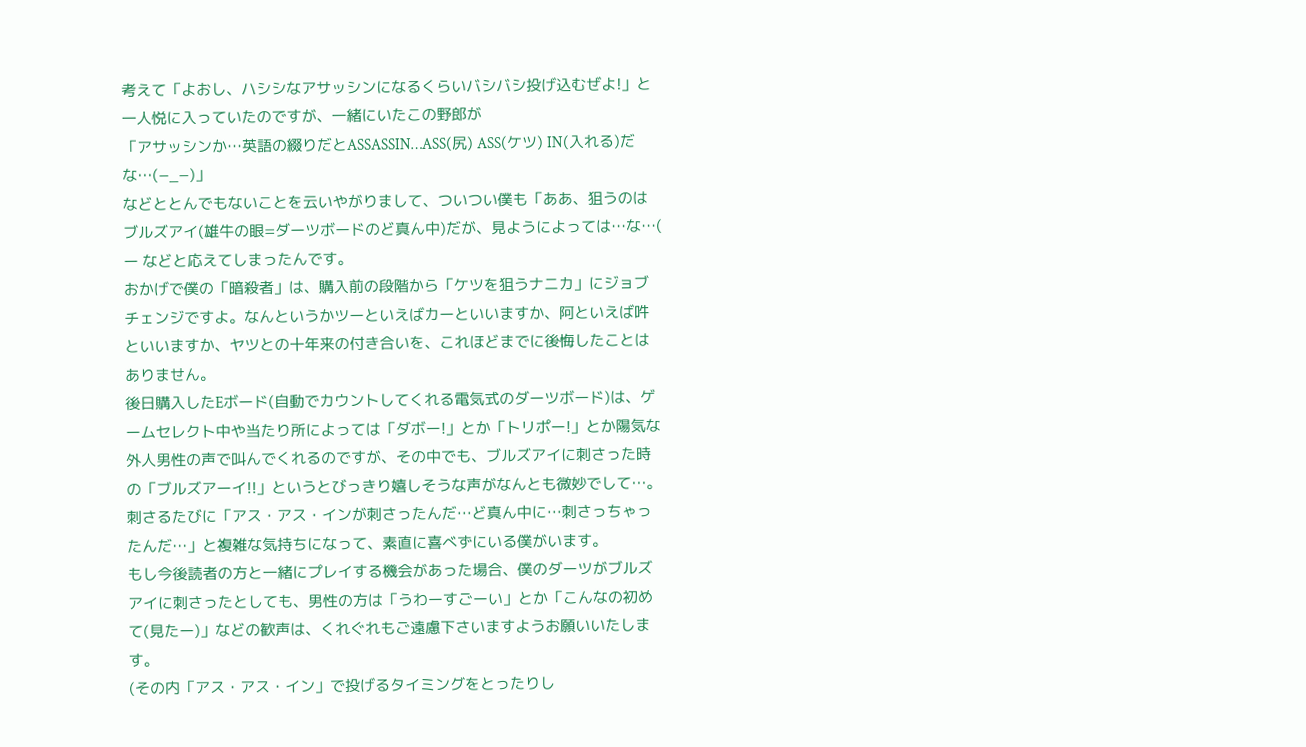考えて「よおし、ハシシなアサッシンになるくらいバシバシ投げ込むぜよ!」と一人悦に入っていたのですが、一緒にいたこの野郎が
「アサッシンか…英語の綴りだとASSASSIN…ASS(尻) ASS(ケツ) IN(入れる)だな…(−_−)」
などととんでもないことを云いやがりまして、ついつい僕も「ああ、狙うのはブルズアイ(雄牛の眼=ダーツボードのど真ん中)だが、見ようによっては…な…( ー などと応えてしまったんです。
おかげで僕の「暗殺者」は、購入前の段階から「ケツを狙うナニカ」にジョブチェンジですよ。なんというかツーといえばカーといいますか、阿といえば吽といいますか、ヤツとの十年来の付き合いを、これほどまでに後悔したことはありません。
後日購入したEボード(自動でカウントしてくれる電気式のダーツボード)は、ゲームセレクト中や当たり所によっては「ダボー!」とか「トリポー!」とか陽気な外人男性の声で叫んでくれるのですが、その中でも、ブルズアイに刺さった時の「ブルズアーイ!!」というとびっきり嬉しそうな声がなんとも微妙でして…。
刺さるたびに「アス・アス・インが刺さったんだ…ど真ん中に…刺さっちゃったんだ…」と複雑な気持ちになって、素直に喜べずにいる僕がいます。
もし今後読者の方と一緒にプレイする機会があった場合、僕のダーツがブルズアイに刺さったとしても、男性の方は「うわーすごーい」とか「こんなの初めて(見たー)」などの歓声は、くれぐれもご遠慮下さいますようお願いいたします。
(その内「アス・アス・イン」で投げるタイミングをとったりし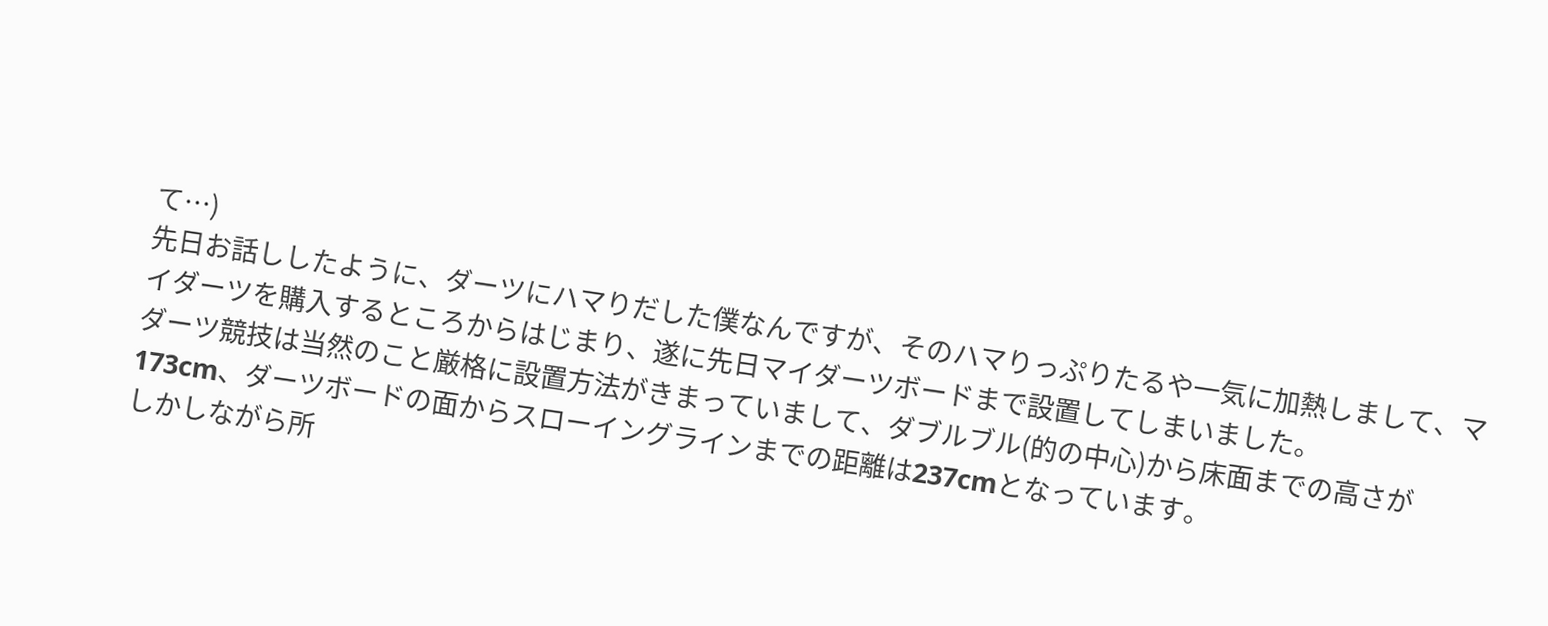て…)
先日お話ししたように、ダーツにハマりだした僕なんですが、そのハマりっぷりたるや一気に加熱しまして、マイダーツを購入するところからはじまり、遂に先日マイダーツボードまで設置してしまいました。
ダーツ競技は当然のこと厳格に設置方法がきまっていまして、ダブルブル(的の中心)から床面までの高さが173cm、ダーツボードの面からスローイングラインまでの距離は237cmとなっています。
しかしながら所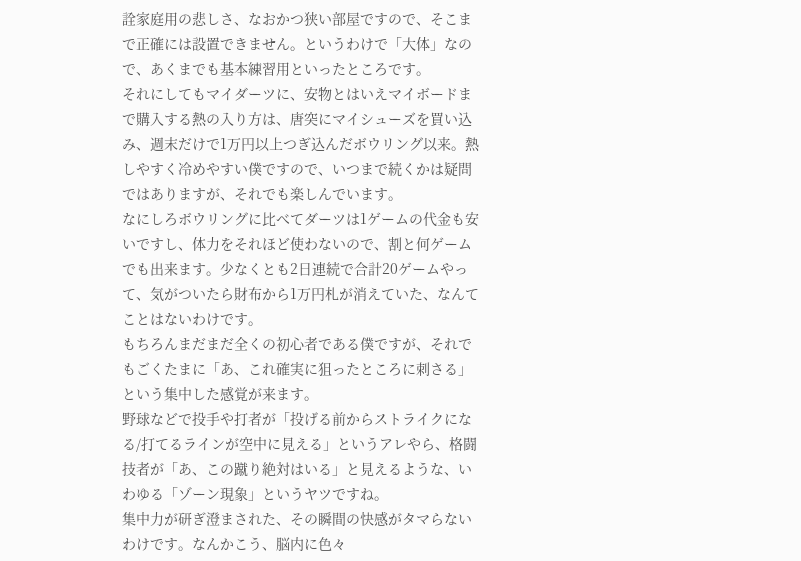詮家庭用の悲しさ、なおかつ狭い部屋ですので、そこまで正確には設置できません。というわけで「大体」なので、あくまでも基本練習用といったところです。
それにしてもマイダーツに、安物とはいえマイボードまで購入する熱の入り方は、唐突にマイシューズを買い込み、週末だけで1万円以上つぎ込んだボウリング以来。熱しやすく冷めやすい僕ですので、いつまで続くかは疑問ではありますが、それでも楽しんでいます。
なにしろボウリングに比べてダーツは1ゲームの代金も安いですし、体力をそれほど使わないので、割と何ゲームでも出来ます。少なくとも2日連続で合計20ゲームやって、気がついたら財布から1万円札が消えていた、なんてことはないわけです。
もちろんまだまだ全くの初心者である僕ですが、それでもごくたまに「あ、これ確実に狙ったところに刺さる」という集中した感覚が来ます。
野球などで投手や打者が「投げる前からストライクになる/打てるラインが空中に見える」というアレやら、格闘技者が「あ、この蹴り絶対はいる」と見えるような、いわゆる「ゾーン現象」というヤツですね。
集中力が研ぎ澄まされた、その瞬間の快感がタマらないわけです。なんかこう、脳内に色々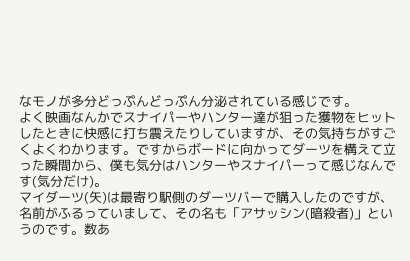なモノが多分どっぷんどっぷん分泌されている感じです。
よく映画なんかでスナイパーやハンター達が狙った獲物をヒットしたときに快感に打ち震えたりしていますが、その気持ちがすごくよくわかります。ですからボードに向かってダーツを構えて立った瞬間から、僕も気分はハンターやスナイパーって感じなんです(気分だけ)。
マイダーツ(矢)は最寄り駅側のダーツバーで購入したのですが、名前がふるっていまして、その名も「アサッシン(暗殺者)」というのです。数あ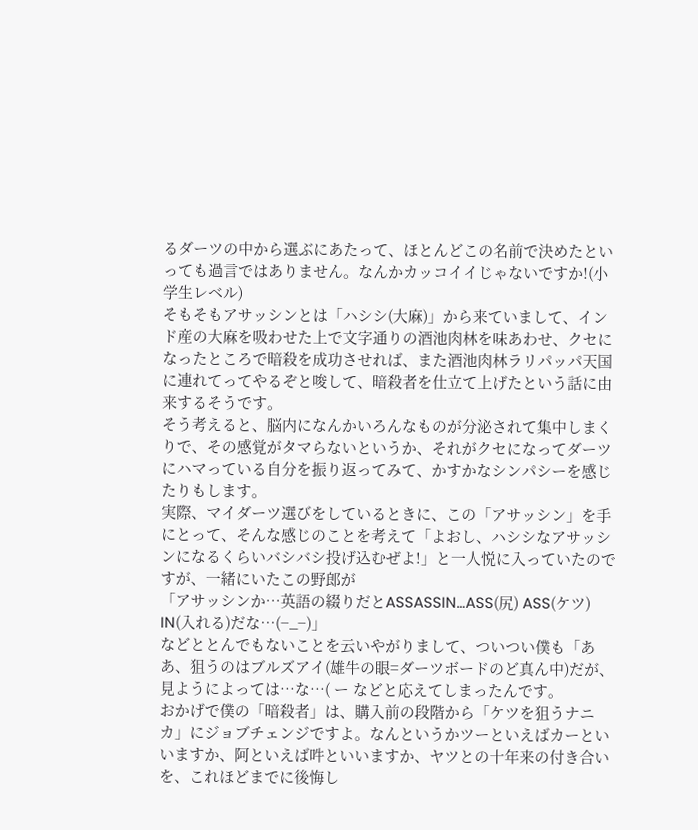るダーツの中から選ぶにあたって、ほとんどこの名前で決めたといっても過言ではありません。なんかカッコイイじゃないですか!(小学生レベル)
そもそもアサッシンとは「ハシシ(大麻)」から来ていまして、インド産の大麻を吸わせた上で文字通りの酒池肉林を味あわせ、クセになったところで暗殺を成功させれば、また酒池肉林ラリパッパ天国に連れてってやるぞと唆して、暗殺者を仕立て上げたという話に由来するそうです。
そう考えると、脳内になんかいろんなものが分泌されて集中しまくりで、その感覚がタマらないというか、それがクセになってダーツにハマっている自分を振り返ってみて、かすかなシンパシーを感じたりもします。
実際、マイダーツ選びをしているときに、この「アサッシン」を手にとって、そんな感じのことを考えて「よおし、ハシシなアサッシンになるくらいバシバシ投げ込むぜよ!」と一人悦に入っていたのですが、一緒にいたこの野郎が
「アサッシンか…英語の綴りだとASSASSIN…ASS(尻) ASS(ケツ) IN(入れる)だな…(−_−)」
などととんでもないことを云いやがりまして、ついつい僕も「ああ、狙うのはブルズアイ(雄牛の眼=ダーツボードのど真ん中)だが、見ようによっては…な…( ー などと応えてしまったんです。
おかげで僕の「暗殺者」は、購入前の段階から「ケツを狙うナニカ」にジョブチェンジですよ。なんというかツーといえばカーといいますか、阿といえば吽といいますか、ヤツとの十年来の付き合いを、これほどまでに後悔し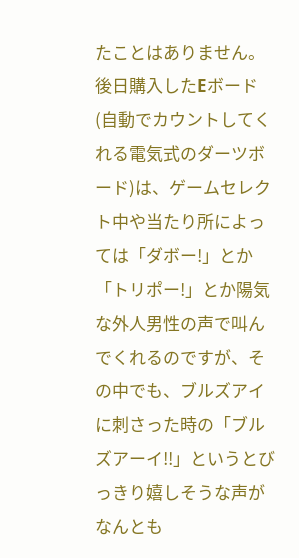たことはありません。
後日購入したEボード(自動でカウントしてくれる電気式のダーツボード)は、ゲームセレクト中や当たり所によっては「ダボー!」とか「トリポー!」とか陽気な外人男性の声で叫んでくれるのですが、その中でも、ブルズアイに刺さった時の「ブルズアーイ!!」というとびっきり嬉しそうな声がなんとも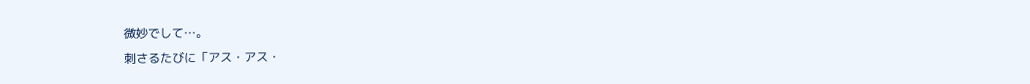微妙でして…。
刺さるたびに「アス・アス・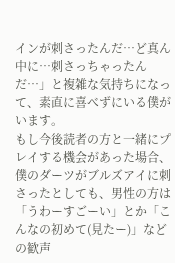インが刺さったんだ…ど真ん中に…刺さっちゃったんだ…」と複雑な気持ちになって、素直に喜べずにいる僕がいます。
もし今後読者の方と一緒にプレイする機会があった場合、僕のダーツがブルズアイに刺さったとしても、男性の方は「うわーすごーい」とか「こんなの初めて(見たー)」などの歓声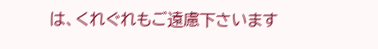は、くれぐれもご遠慮下さいます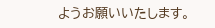ようお願いいたします。